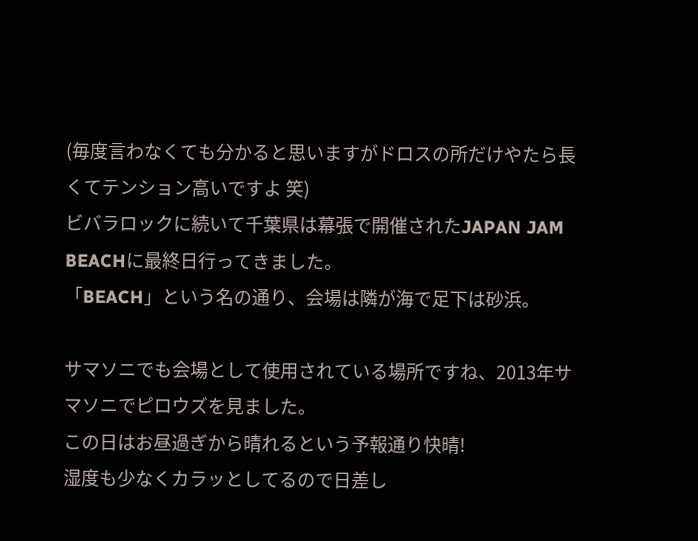(毎度言わなくても分かると思いますがドロスの所だけやたら長くてテンション高いですよ 笑)
ビバラロックに続いて千葉県は幕張で開催されたJAPAN JAM BEACHに最終日行ってきました。
「BEACH」という名の通り、会場は隣が海で足下は砂浜。

サマソニでも会場として使用されている場所ですね、2013年サマソニでピロウズを見ました。
この日はお昼過ぎから晴れるという予報通り快晴!
湿度も少なくカラッとしてるので日差し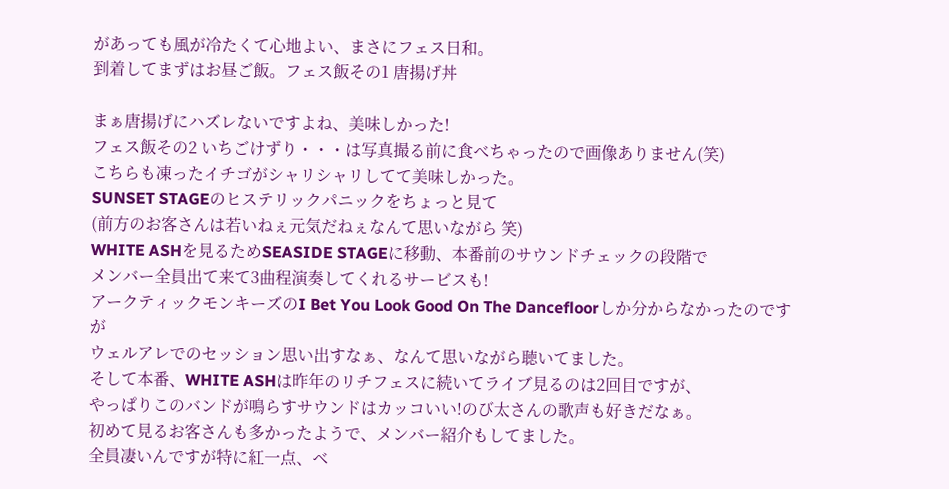があっても風が冷たくて心地よい、まさにフェス日和。
到着してまずはお昼ご飯。フェス飯その1 唐揚げ丼

まぁ唐揚げにハズレないですよね、美味しかった!
フェス飯その2 いちごけずり・・・は写真撮る前に食べちゃったので画像ありません(笑)
こちらも凍ったイチゴがシャリシャリしてて美味しかった。
SUNSET STAGEのヒステリックパニックをちょっと見て
(前方のお客さんは若いねぇ元気だねぇなんて思いながら 笑)
WHITE ASHを見るためSEASIDE STAGEに移動、本番前のサウンドチェックの段階で
メンバー全員出て来て3曲程演奏してくれるサービスも!
アークティックモンキーズのI Bet You Look Good On The Dancefloorしか分からなかったのですが
ウェルアレでのセッション思い出すなぁ、なんて思いながら聴いてました。
そして本番、WHITE ASHは昨年のリチフェスに続いてライブ見るのは2回目ですが、
やっぱりこのバンドが鳴らすサウンドはカッコいい!のび太さんの歌声も好きだなぁ。
初めて見るお客さんも多かったようで、メンバー紹介もしてました。
全員凄いんですが特に紅一点、ベ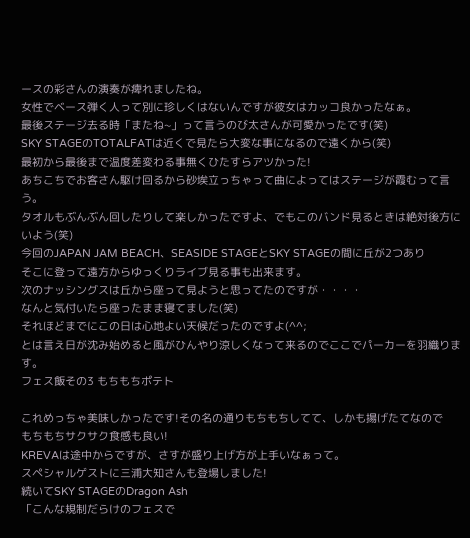ースの彩さんの演奏が痺れましたね。
女性でベース弾く人って別に珍しくはないんですが彼女はカッコ良かったなぁ。
最後ステージ去る時「またね~」って言うのび太さんが可愛かったです(笑)
SKY STAGEのTOTALFATは近くで見たら大変な事になるので遠くから(笑)
最初から最後まで温度差変わる事無くひたすらアツかった!
あちこちでお客さん駆け回るから砂埃立っちゃって曲によってはステージが霞むって言う。
タオルもぶんぶん回したりして楽しかったですよ、でもこのバンド見るときは絶対後方にいよう(笑)
今回のJAPAN JAM BEACH、SEASIDE STAGEとSKY STAGEの間に丘が2つあり
そこに登って遠方からゆっくりライブ見る事も出来ます。
次のナッシングスは丘から座って見ようと思ってたのですが・・・・
なんと気付いたら座ったまま寝てました(笑)
それほどまでにこの日は心地よい天候だったのですよ(^^;
とは言え日が沈み始めると風がひんやり涼しくなって来るのでここでパーカーを羽織ります。
フェス飯その3 もちもちポテト

これめっちゃ美味しかったです!その名の通りもちもちしてて、しかも揚げたてなので
もちもちサクサク食感も良い!
KREVAは途中からですが、さすが盛り上げ方が上手いなぁって。
スペシャルゲストに三浦大知さんも登場しました!
続いてSKY STAGEのDragon Ash
「こんな規制だらけのフェスで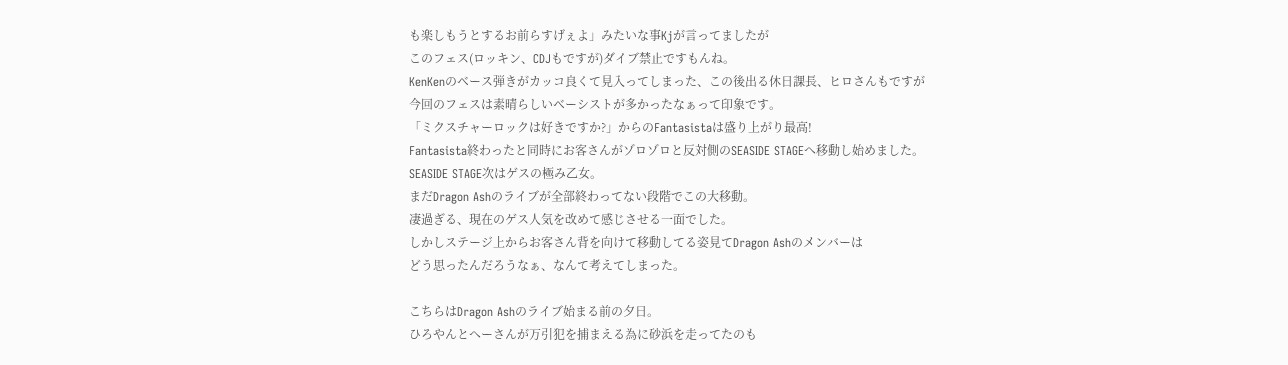も楽しもうとするお前らすげぇよ」みたいな事Kjが言ってましたが
このフェス(ロッキン、CDJもですが)ダイブ禁止ですもんね。
KenKenのベース弾きがカッコ良くて見入ってしまった、この後出る休日課長、ヒロさんもですが
今回のフェスは素晴らしいベーシストが多かったなぁって印象です。
「ミクスチャーロックは好きですか?」からのFantasistaは盛り上がり最高!
Fantasista終わったと同時にお客さんがゾロゾロと反対側のSEASIDE STAGEへ移動し始めました。
SEASIDE STAGE次はゲスの極み乙女。
まだDragon Ashのライブが全部終わってない段階でこの大移動。
凄過ぎる、現在のゲス人気を改めて感じさせる一面でした。
しかしステージ上からお客さん背を向けて移動してる姿見てDragon Ashのメンバーは
どう思ったんだろうなぁ、なんて考えてしまった。

こちらはDragon Ashのライブ始まる前の夕日。
ひろやんとへーさんが万引犯を捕まえる為に砂浜を走ってたのも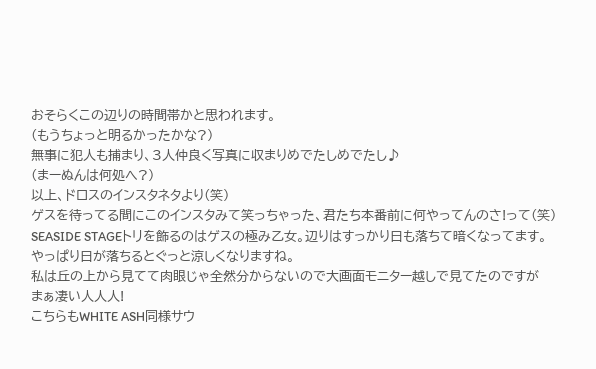おそらくこの辺りの時間帯かと思われます。
(もうちょっと明るかったかな?)
無事に犯人も捕まり、3人仲良く写真に収まりめでたしめでたし♪
(まーぬんは何処へ?)
以上、ドロスのインスタネタより(笑)
ゲスを待ってる間にこのインスタみて笑っちゃった、君たち本番前に何やってんのさ!って(笑)
SEASIDE STAGEトリを飾るのはゲスの極み乙女。辺りはすっかり日も落ちて暗くなってます。
やっぱり日が落ちるとぐっと涼しくなりますね。
私は丘の上から見てて肉眼じゃ全然分からないので大画面モニター越しで見てたのですが
まぁ凄い人人人!
こちらもWHITE ASH同様サウ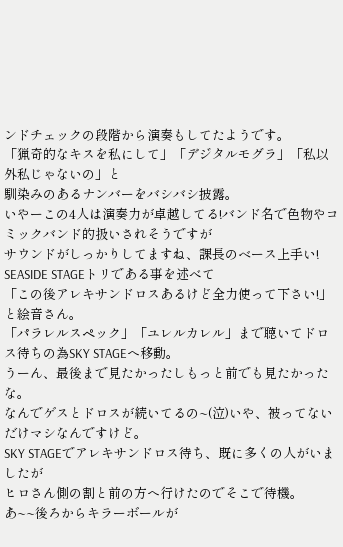ンドチェックの段階から演奏もしてたようです。
「猟奇的なキスを私にして」「デジタルモグラ」「私以外私じゃないの」と
馴染みのあるナンバーをバシバシ披露。
いやーこの4人は演奏力が卓越してる!バンド名で色物やコミックバンド的扱いされそうですが
サウンドがしっかりしてますね、課長のベース上手い!
SEASIDE STAGEトリである事を述べて
「この後アレキサンドロスあるけど全力使って下さい!」と絵音さん。
「パラレルスペック」「ユレルカレル」まで聴いてドロス待ちの為SKY STAGEへ移動。
うーん、最後まで見たかったしもっと前でも見たかったな。
なんでゲスとドロスが続いてるの~(泣)いや、被ってないだけマシなんですけど。
SKY STAGEでアレキサンドロス待ち、既に多くの人がいましたが
ヒロさん側の割と前の方へ行けたのでそこで待機。
あ~~後ろからキラーボールが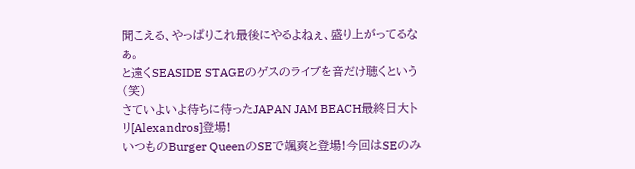聞こえる、やっぱりこれ最後にやるよねぇ、盛り上がってるなぁ。
と遠くSEASIDE STAGEのゲスのライブを音だけ聴くという(笑)
さていよいよ待ちに待ったJAPAN JAM BEACH最終日大トリ[Alexandros]登場!
いつものBurger QueenのSEで颯爽と登場!今回はSEのみ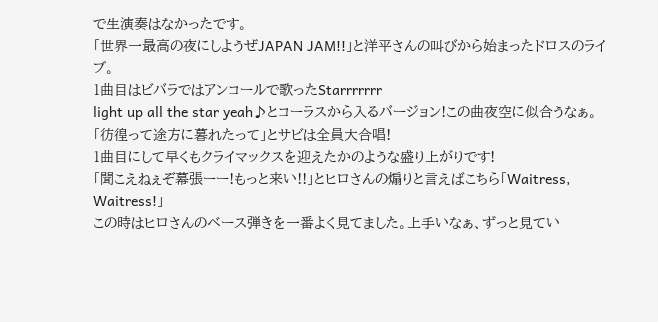で生演奏はなかったです。
「世界一最高の夜にしようぜJAPAN JAM!!」と洋平さんの叫びから始まったドロスのライブ。
1曲目はビバラではアンコールで歌ったStarrrrrrr
light up all the star yeah♪とコーラスから入るバージョン!この曲夜空に似合うなぁ。
「彷徨って途方に暮れたって」とサビは全員大合唱!
1曲目にして早くもクライマックスを迎えたかのような盛り上がりです!
「聞こえねぇぞ幕張ーー!もっと来い!!」とヒロさんの煽りと言えばこちら「Waitress, Waitress!」
この時はヒロさんのベース弾きを一番よく見てました。上手いなぁ、ずっと見てい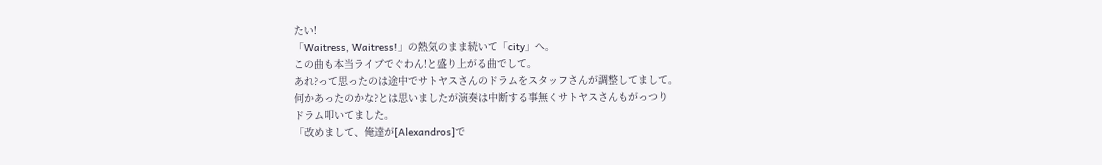たい!
「Waitress, Waitress!」の熱気のまま続いて「city」へ。
この曲も本当ライブでぐわん!と盛り上がる曲でして。
あれ?って思ったのは途中でサトヤスさんのドラムをスタッフさんが調整してまして。
何かあったのかな?とは思いましたが演奏は中断する事無くサトヤスさんもがっつり
ドラム叩いてました。
「改めまして、俺達が[Alexandros]で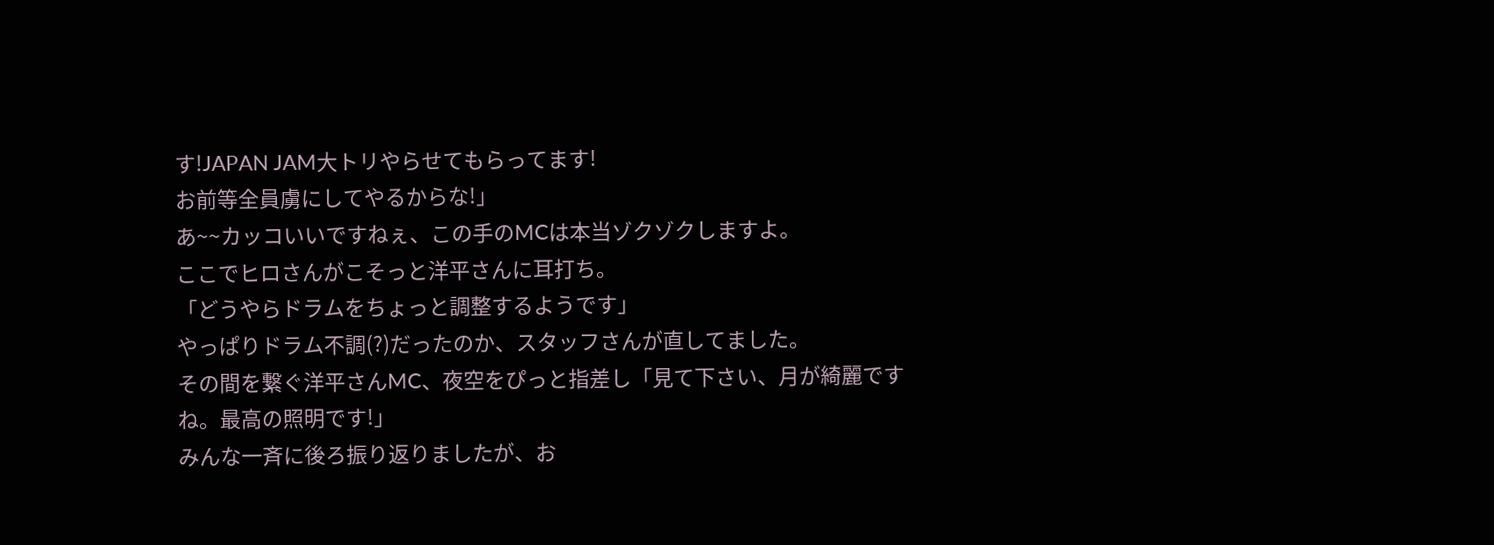す!JAPAN JAM大トリやらせてもらってます!
お前等全員虜にしてやるからな!」
あ~~カッコいいですねぇ、この手のMCは本当ゾクゾクしますよ。
ここでヒロさんがこそっと洋平さんに耳打ち。
「どうやらドラムをちょっと調整するようです」
やっぱりドラム不調(?)だったのか、スタッフさんが直してました。
その間を繋ぐ洋平さんMC、夜空をぴっと指差し「見て下さい、月が綺麗ですね。最高の照明です!」
みんな一斉に後ろ振り返りましたが、お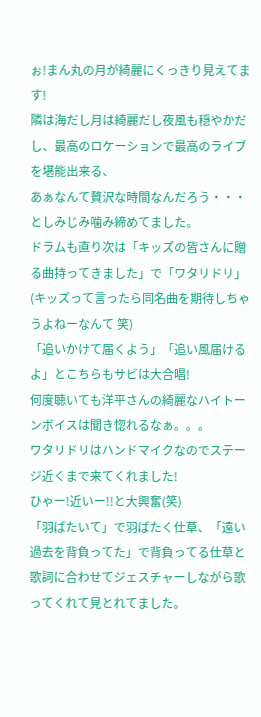ぉ!まん丸の月が綺麗にくっきり見えてます!
隣は海だし月は綺麗だし夜風も穏やかだし、最高のロケーションで最高のライブを堪能出来る、
あぁなんて贅沢な時間なんだろう・・・としみじみ噛み締めてました。
ドラムも直り次は「キッズの皆さんに贈る曲持ってきました」で「ワタリドリ」
(キッズって言ったら同名曲を期待しちゃうよねーなんて 笑)
「追いかけて届くよう」「追い風届けるよ」とこちらもサビは大合唱!
何度聴いても洋平さんの綺麗なハイトーンボイスは聞き惚れるなぁ。。。
ワタリドリはハンドマイクなのでステージ近くまで来てくれました!
ひゃー!近いー!!と大興奮(笑)
「羽ばたいて」で羽ばたく仕草、「遠い過去を背負ってた」で背負ってる仕草と
歌詞に合わせてジェスチャーしながら歌ってくれて見とれてました。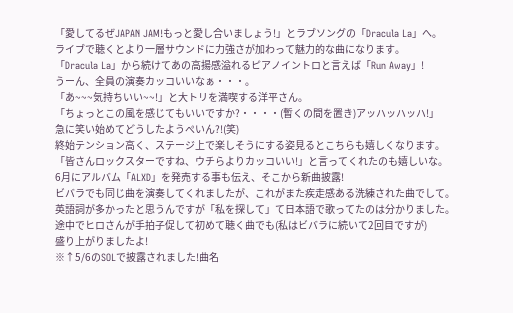「愛してるぜJAPAN JAM!もっと愛し合いましょう!」とラブソングの「Dracula La」へ。
ライブで聴くとより一層サウンドに力強さが加わって魅力的な曲になります。
「Dracula La」から続けてあの高揚感溢れるピアノイントロと言えば「Run Away」!
うーん、全員の演奏カッコいいなぁ・・・。
「あ~~~気持ちいい~~!」と大トリを満喫する洋平さん。
「ちょっとこの風を感じてもいいですか?・・・・(暫くの間を置き)アッハッハッハ!」
急に笑い始めてどうしたようぺいん?!(笑)
終始テンション高く、ステージ上で楽しそうにする姿見るとこちらも嬉しくなります。
「皆さんロックスターですね、ウチらよりカッコいい!」と言ってくれたのも嬉しいな。
6月にアルバム「ALXD」を発売する事も伝え、そこから新曲披露!
ビバラでも同じ曲を演奏してくれましたが、これがまた疾走感ある洗練された曲でして。
英語詞が多かったと思うんですが「私を探して」て日本語で歌ってたのは分かりました。
途中でヒロさんが手拍子促して初めて聴く曲でも(私はビバラに続いて2回目ですが)
盛り上がりましたよ!
※↑5/6のSOLで披露されました!曲名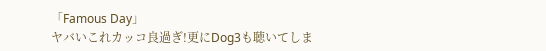「Famous Day」
ヤバいこれカッコ良過ぎ!更にDog3も聴いてしま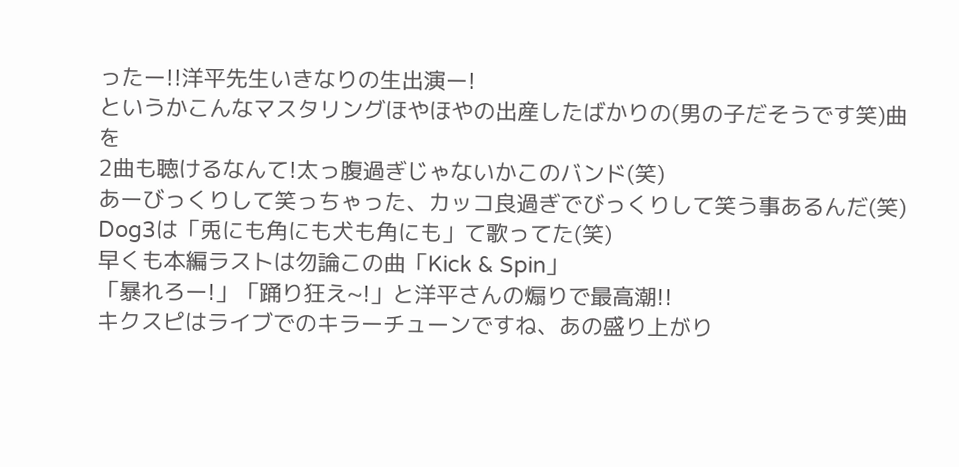ったー!!洋平先生いきなりの生出演ー!
というかこんなマスタリングほやほやの出産したばかりの(男の子だそうです笑)曲を
2曲も聴けるなんて!太っ腹過ぎじゃないかこのバンド(笑)
あーびっくりして笑っちゃった、カッコ良過ぎでびっくりして笑う事あるんだ(笑)
Dog3は「兎にも角にも犬も角にも」て歌ってた(笑)
早くも本編ラストは勿論この曲「Kick & Spin」
「暴れろー!」「踊り狂え~!」と洋平さんの煽りで最高潮!!
キクスピはライブでのキラーチューンですね、あの盛り上がり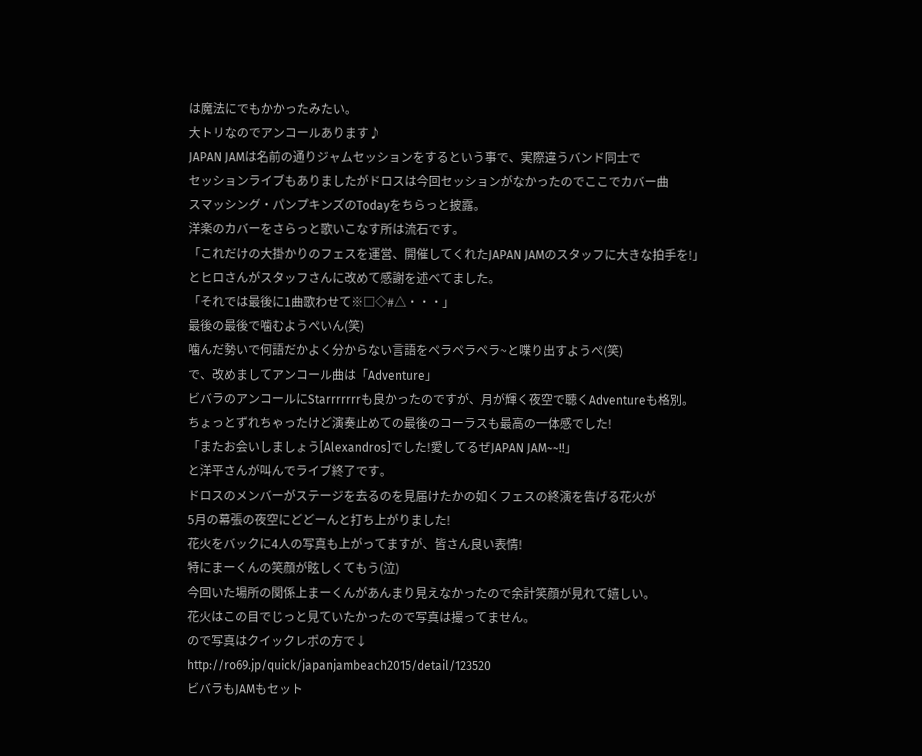は魔法にでもかかったみたい。
大トリなのでアンコールあります♪
JAPAN JAMは名前の通りジャムセッションをするという事で、実際違うバンド同士で
セッションライブもありましたがドロスは今回セッションがなかったのでここでカバー曲
スマッシング・パンプキンズのTodayをちらっと披露。
洋楽のカバーをさらっと歌いこなす所は流石です。
「これだけの大掛かりのフェスを運営、開催してくれたJAPAN JAMのスタッフに大きな拍手を!」
とヒロさんがスタッフさんに改めて感謝を述べてました。
「それでは最後に1曲歌わせて※□◇#△・・・」
最後の最後で噛むようぺいん(笑)
噛んだ勢いで何語だかよく分からない言語をペラペラペラ~と喋り出すようぺ(笑)
で、改めましてアンコール曲は「Adventure」
ビバラのアンコールにStarrrrrrrも良かったのですが、月が輝く夜空で聴くAdventureも格別。
ちょっとずれちゃったけど演奏止めての最後のコーラスも最高の一体感でした!
「またお会いしましょう[Alexandros]でした!愛してるぜJAPAN JAM~~!!」
と洋平さんが叫んでライブ終了です。
ドロスのメンバーがステージを去るのを見届けたかの如くフェスの終演を告げる花火が
5月の幕張の夜空にどどーんと打ち上がりました!
花火をバックに4人の写真も上がってますが、皆さん良い表情!
特にまーくんの笑顔が眩しくてもう(泣)
今回いた場所の関係上まーくんがあんまり見えなかったので余計笑顔が見れて嬉しい。
花火はこの目でじっと見ていたかったので写真は撮ってません。
ので写真はクイックレポの方で↓
http://ro69.jp/quick/japanjambeach2015/detail/123520
ビバラもJAMもセット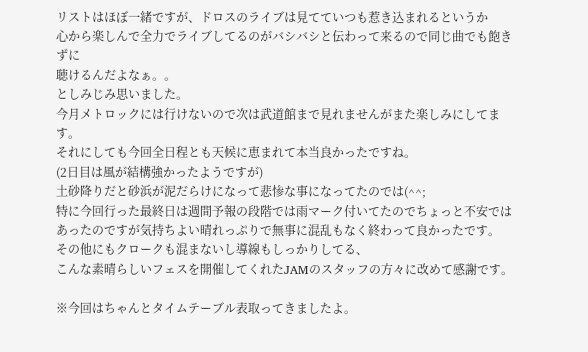リストはほぼ一緒ですが、ドロスのライブは見てていつも惹き込まれるというか
心から楽しんで全力でライブしてるのがバシバシと伝わって来るので同じ曲でも飽きずに
聴けるんだよなぁ。。
としみじみ思いました。
今月メトロックには行けないので次は武道館まで見れませんがまた楽しみにしてます。
それにしても今回全日程とも天候に恵まれて本当良かったですね。
(2日目は風が結構強かったようですが)
土砂降りだと砂浜が泥だらけになって悲惨な事になってたのでは(^^;
特に今回行った最終日は週間予報の段階では雨マーク付いてたのでちょっと不安では
あったのですが気持ちよい晴れっぷりで無事に混乱もなく終わって良かったです。
その他にもクロークも混まないし導線もしっかりしてる、
こんな素晴らしいフェスを開催してくれたJAMのスタッフの方々に改めて感謝です。

※今回はちゃんとタイムテーブル表取ってきましたよ。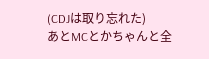(CDJは取り忘れた)
あとMCとかちゃんと全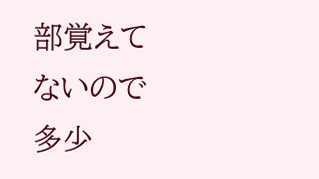部覚えてないので多少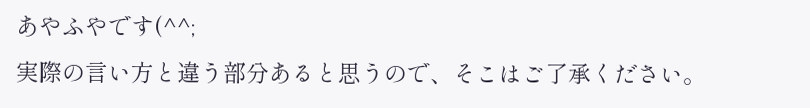あやふやです(^^;
実際の言い方と違う部分あると思うので、そこはご了承ください。